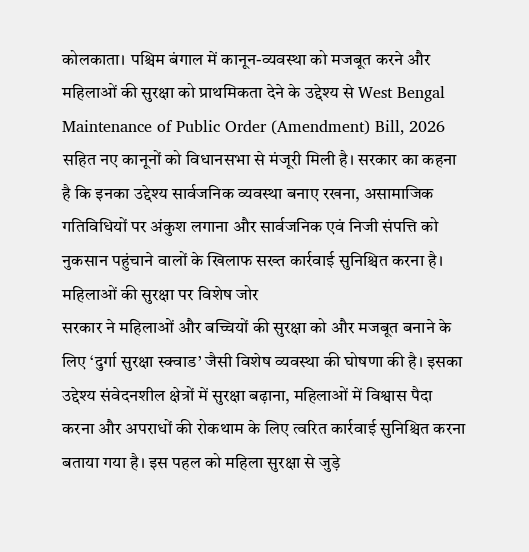कोलकाता। पश्चिम बंगाल में कानून-व्यवस्था को मजबूत करने और महिलाओं की सुरक्षा को प्राथमिकता देने के उद्देश्य से West Bengal Maintenance of Public Order (Amendment) Bill, 2026 सहित नए कानूनों को विधानसभा से मंजूरी मिली है। सरकार का कहना है कि इनका उद्देश्य सार्वजनिक व्यवस्था बनाए रखना, असामाजिक गतिविधियों पर अंकुश लगाना और सार्वजनिक एवं निजी संपत्ति को नुकसान पहुंचाने वालों के खिलाफ सख्त कार्रवाई सुनिश्चित करना है।
महिलाओं की सुरक्षा पर विशेष जोर
सरकार ने महिलाओं और बच्चियों की सुरक्षा को और मजबूत बनाने के लिए ‘दुर्गा सुरक्षा स्क्वाड’ जैसी विशेष व्यवस्था की घोषणा की है। इसका उद्देश्य संवेदनशील क्षेत्रों में सुरक्षा बढ़ाना, महिलाओं में विश्वास पैदा करना और अपराधों की रोकथाम के लिए त्वरित कार्रवाई सुनिश्चित करना बताया गया है। इस पहल को महिला सुरक्षा से जुड़े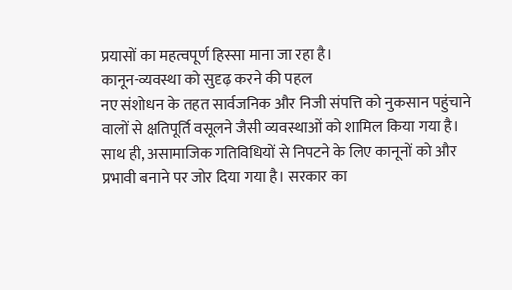प्रयासों का महत्वपूर्ण हिस्सा माना जा रहा है।
कानून-व्यवस्था को सुदृढ़ करने की पहल
नए संशोधन के तहत सार्वजनिक और निजी संपत्ति को नुकसान पहुंचाने वालों से क्षतिपूर्ति वसूलने जैसी व्यवस्थाओं को शामिल किया गया है। साथ ही, असामाजिक गतिविधियों से निपटने के लिए कानूनों को और प्रभावी बनाने पर जोर दिया गया है। सरकार का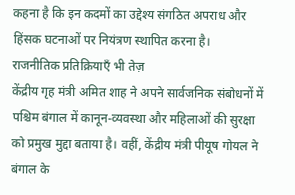कहना है कि इन कदमों का उद्देश्य संगठित अपराध और हिंसक घटनाओं पर नियंत्रण स्थापित करना है।
राजनीतिक प्रतिक्रियाएँ भी तेज़
केंद्रीय गृह मंत्री अमित शाह ने अपने सार्वजनिक संबोधनों में पश्चिम बंगाल में कानून-व्यवस्था और महिलाओं की सुरक्षा को प्रमुख मुद्दा बताया है। वहीं, केंद्रीय मंत्री पीयूष गोयल ने बंगाल के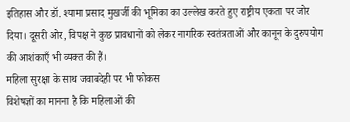इतिहास और डॉ. श्यामा प्रसाद मुखर्जी की भूमिका का उल्लेख करते हुए राष्ट्रीय एकता पर जोर दिया। दूसरी ओर, विपक्ष ने कुछ प्रावधानों को लेकर नागरिक स्वतंत्रताओं और कानून के दुरुपयोग की आशंकाएँ भी व्यक्त की हैं।
महिला सुरक्षा के साथ जवाबदेही पर भी फोकस
विशेषज्ञों का मानना है कि महिलाओं की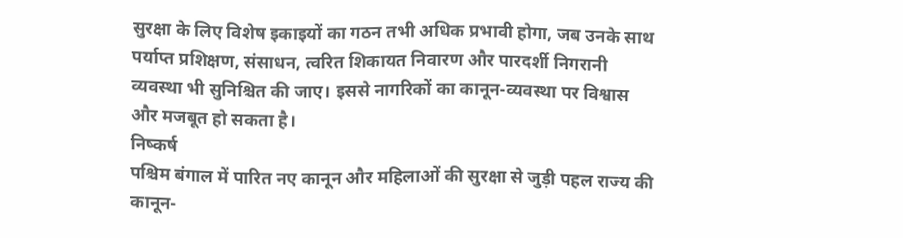सुरक्षा के लिए विशेष इकाइयों का गठन तभी अधिक प्रभावी होगा, जब उनके साथ पर्याप्त प्रशिक्षण, संसाधन, त्वरित शिकायत निवारण और पारदर्शी निगरानी व्यवस्था भी सुनिश्चित की जाए। इससे नागरिकों का कानून-व्यवस्था पर विश्वास और मजबूत हो सकता है।
निष्कर्ष
पश्चिम बंगाल में पारित नए कानून और महिलाओं की सुरक्षा से जुड़ी पहल राज्य की कानून-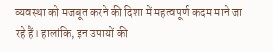व्यवस्था को मजबूत करने की दिशा में महत्वपूर्ण कदम माने जा रहे हैं। हालांकि, इन उपायों की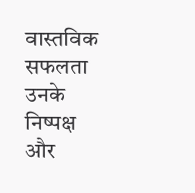वास्तविक सफलता उनके निष्पक्ष और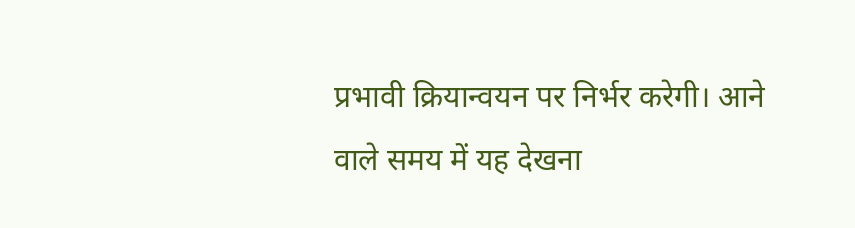प्रभावी क्रियान्वयन पर निर्भर करेगी। आने वाले समय में यह देखना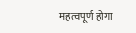महत्वपूर्ण होगा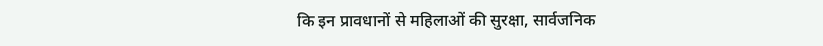कि इन प्रावधानों से महिलाओं की सुरक्षा, सार्वजनिक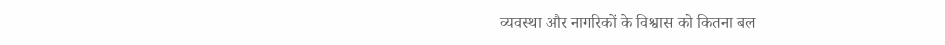व्यवस्था और नागरिकों के विश्वास को कितना बल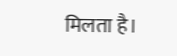मिलता है।